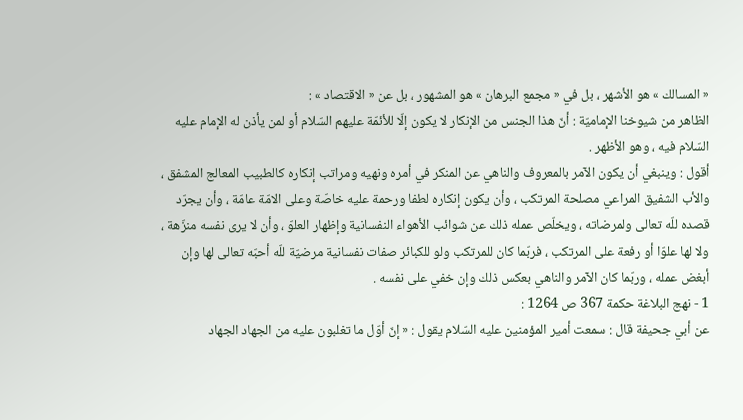« المسالك » هو الأشهر ، بل في « مجمع البرهان » هو المشهور ، بل عن « الاقتصاد » :
الظاهر من شيوخنا الإماميّة : أنّ هذا الجنس من الإنكار لا يكون إلّا للأئمّة عليهم السّلام أو لمن يأذن له الإمام عليه السّلام فيه ، وهو الأظهر .
أقول : وينبغي أن يكون الآمر بالمعروف والناهي عن المنكر في أمره ونهيه ومراتب إنكاره كالطبيب المعالج المشفق ، والأب الشفيق المراعي مصلحة المرتكب ، وأن يكون إنكاره لطفا ورحمة عليه خاصّة وعلى الامّة عامّة ، وأن يجرّد قصده للّه تعالى ولمرضاته ، ويخلّص عمله ذلك عن شوائب الأهواء النفسانية وإظهار العلوّ ، وأن لا يرى نفسه منزّهة ، ولا لها علوّا أو رفعة على المرتكب ، فربّما كان للمرتكب ولو للكبائر صفات نفسانية مرضيّة للّه أحبّه تعالى لها وإن أبغض عمله ، وربّما كان الآمر والناهي بعكس ذلك وإن خفي على نفسه .
1 - نهج البلاغة حكمة 367 ص 1264 :
عن أبي جحيفة قال : سمعت أمير المؤمنين عليه السّلام يقول : « إنّ أوّل ما تغلبون عليه من الجهاد الجهاد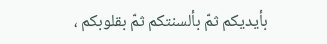بأيديكم ثمّ بألسنتكم ثمّ بقلوبكم ،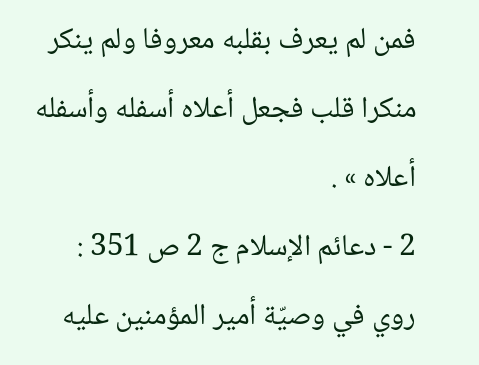فمن لم يعرف بقلبه معروفا ولم ينكر منكرا قلب فجعل أعلاه أسفله وأسفله أعلاه » .
2 - دعائم الإسلام ج 2 ص 351 :
روي في وصيّة أمير المؤمنين عليه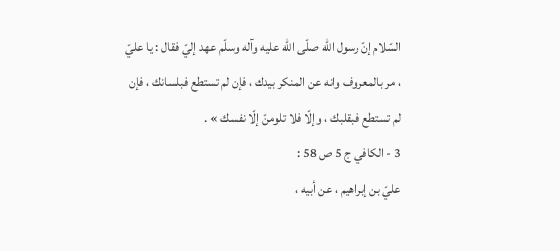السّلام إنّ رسول اللّه صلّى اللّه عليه وآله وسلّم عهد إليّ فقال : يا عليّ ، مر بالمعروف وانه عن المنكر بيدك ، فإن لم تستطع فبلسانك ، فإن لم تستطع فبقلبك ، وإلّا فلا تلومنّ إلّا نفسك » .
3 - الكافي ج 5 ص 58 :
عليّ بن إبراهيم ، عن أبيه ،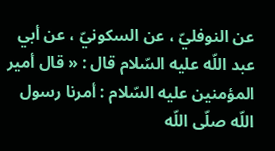عن النوفليّ ، عن السكونيّ ، عن أبي عبد اللّه عليه السّلام قال : « قال أمير المؤمنين عليه السّلام : أمرنا رسول اللّه صلّى اللّه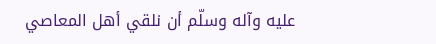عليه وآله وسلّم أن نلقي أهل المعاصي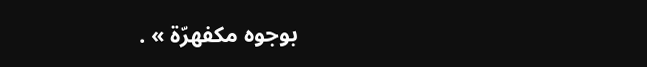بوجوه مكفهرّة » .